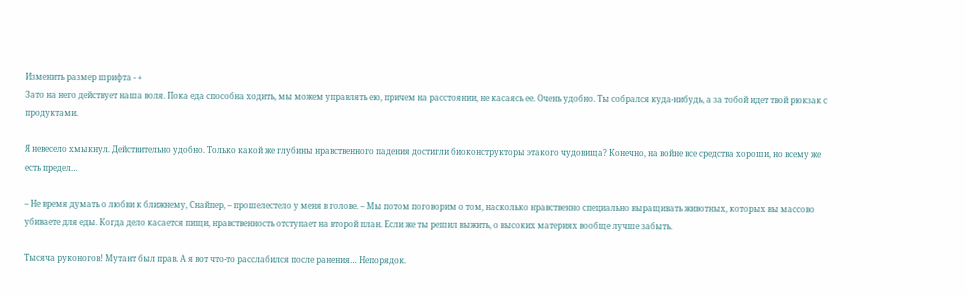Изменить размер шрифта - +
Зато на него действует наша воля. Пока еда способна ходить, мы можем управлять ею, причем на расстоянии, не касаясь ее. Очень удобно. Ты собрался куда-нибудь, а за тобой идет твой рюкзак с продуктами.

Я невесело хмыкнул. Действительно удобно. Только какой же глубины нравственного падения достигли биоконструкторы этакого чудовища? Конечно, на войне все средства хороши, но всему же есть предел…

– Не время думать о любви к ближнему, Снайпер, – прошелестело у меня в голове. – Мы потом поговорим о том, насколько нравственно специально выращивать животных, которых вы массово убиваете для еды. Когда дело касается пищи, нравственность отступает на второй план. Если же ты решил выжить, о высоких материях вообще лучше забыть.

Тысяча руконогов! Мутант был прав. А я вот что-то расслабился после ранения… Непорядок.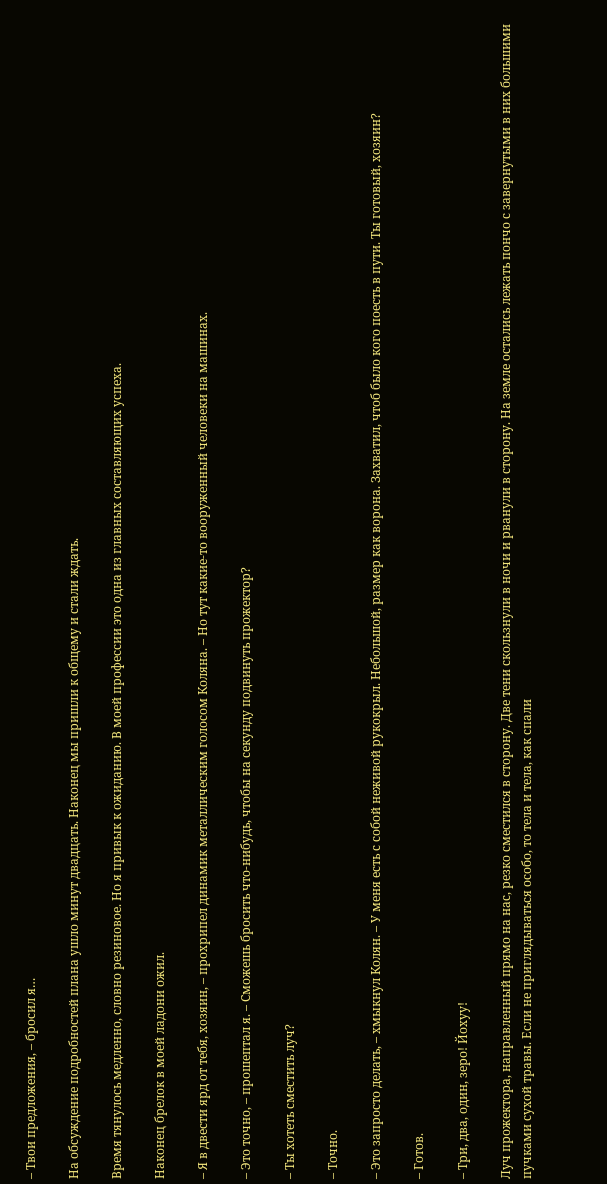– Твои предложения, – бросил я…

На обсуждение подробностей плана ушло минут двадцать. Наконец мы пришли к общему и стали ждать.

Время тянулось медленно, словно резиновое. Но я привык к ожиданию. В моей профессии это одна из главных составляющих успеха.

Наконец брелок в моей ладони ожил.

– Я в двести ярд от тебя, хозяин, – прохрипел динамик металлическим голосом Коляна. – Но тут какие-то вооруженный человеки на машинах.

– Это точно, – прошептал я. – Сможешь бросить что-нибудь, чтобы на секунду подвинуть прожектор?

– Ты хотеть сместить луч?

– Точно.

– Это запросто делать, – хмыкнул Колян. – У меня есть с собой неживой рукокрыл. Небольшой, размер как ворона. Захватил, чтоб было кого поесть в пути. Ты готовый, хозяин?

– Готов.

– Три, два, один, зеро! Йохуу!

Луч прожектора, направленный прямо на нас, резко сместился в сторону. Две тени скользнули в ночи и рванули в сторону. На земле остались лежать пончо с завернутыми в них большими пучками сухой травы. Если не приглядываться особо, то тела и тела, как спали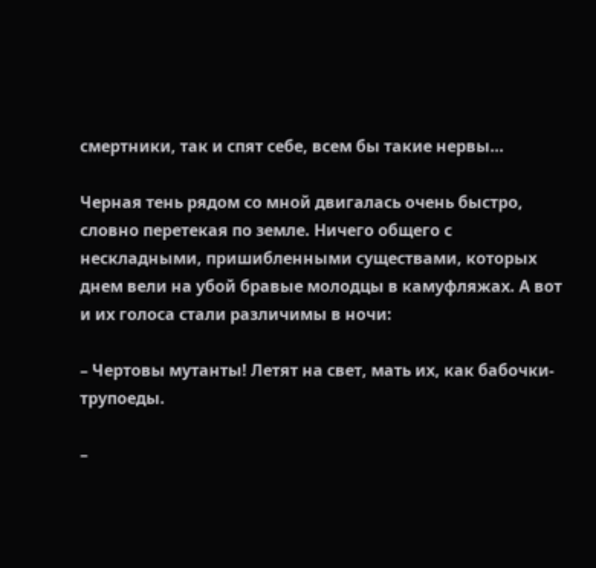смертники, так и спят себе, всем бы такие нервы…

Черная тень рядом со мной двигалась очень быстро, словно перетекая по земле. Ничего общего с нескладными, пришибленными существами, которых днем вели на убой бравые молодцы в камуфляжах. А вот и их голоса стали различимы в ночи:

– Чертовы мутанты! Летят на свет, мать их, как бабочки-трупоеды.

–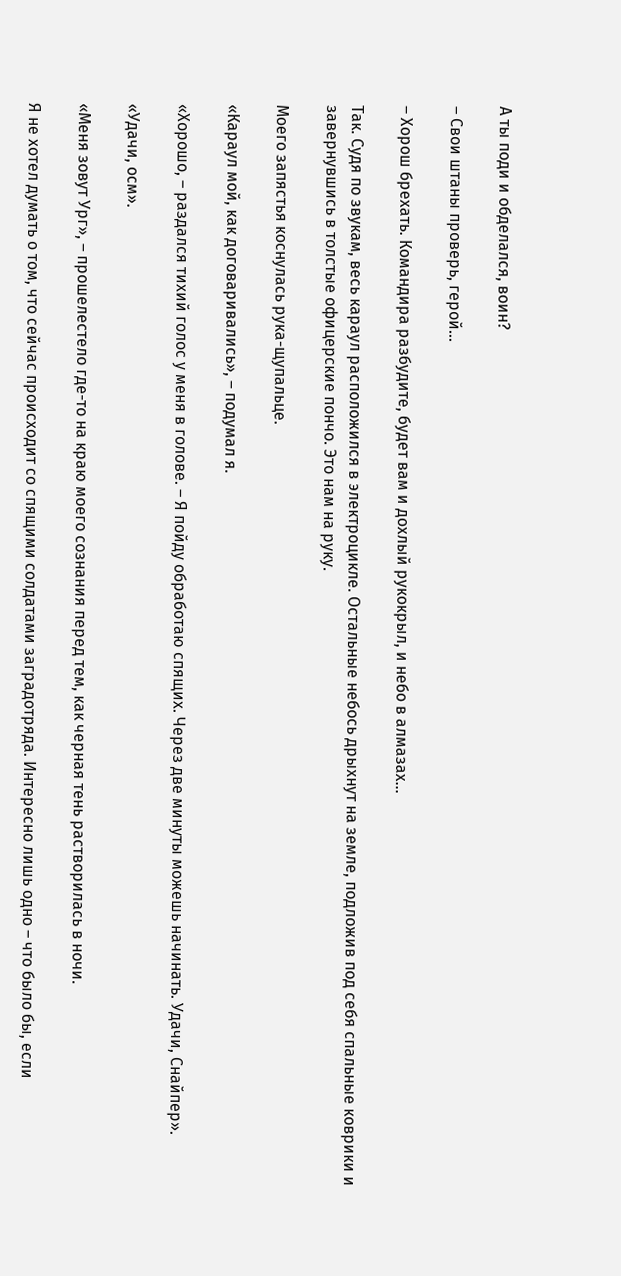А ты поди и обделался, воин?

– Свои штаны проверь, герой…

– Хорош брехать. Командира разбудите, будет вам и дохлый рукокрыл, и небо в алмазах…

Так. Судя по звукам, весь караул расположился в электроцикле. Остальные небось дрыхнут на земле, подложив под себя спальные коврики и завернувшись в толстые офицерские пончо. Это нам на руку.

Моего запястья коснулась рука-щупальце.

«Караул мой, как договаривались», – подумал я.

«Хорошо, – раздался тихий голос у меня в голове. – Я пойду обработаю спящих. Через две минуты можешь начинать. Удачи, Снайпер».

«Удачи, осм».

«Меня зовут Ург», – прошелестело где-то на краю моего сознания перед тем, как черная тень растворилась в ночи.

Я не хотел думать о том, что сейчас происходит со спящими солдатами заградотряда. Интересно лишь одно – что было бы, если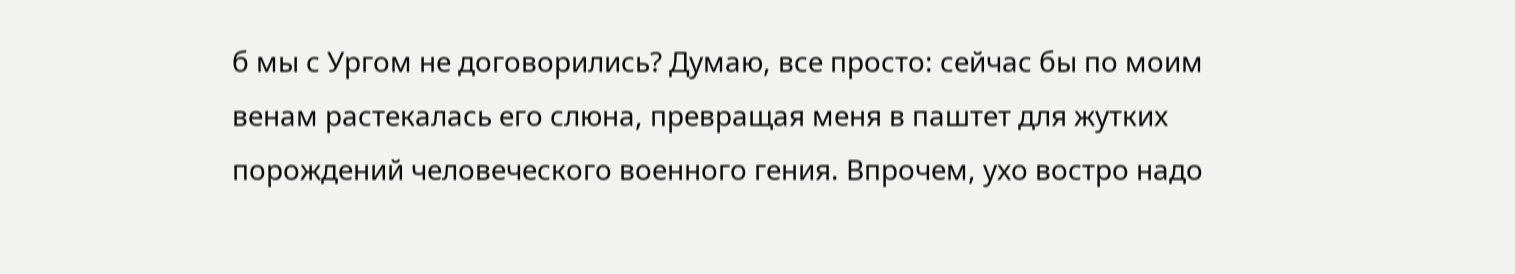б мы с Ургом не договорились? Думаю, все просто: сейчас бы по моим венам растекалась его слюна, превращая меня в паштет для жутких порождений человеческого военного гения. Впрочем, ухо востро надо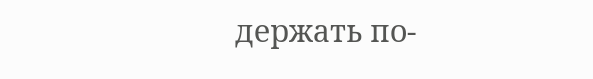держать по-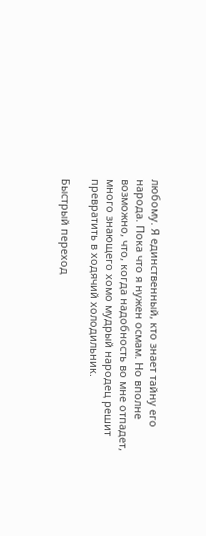любому. Я единственный, кто знает тайну его народа. Пока что я нужен осмам. Но вполне возможно, что, когда надобность во мне отпадет, много знающего хомо мудрый народец решит превратить в ходячий холодильник.

Быстрый переход